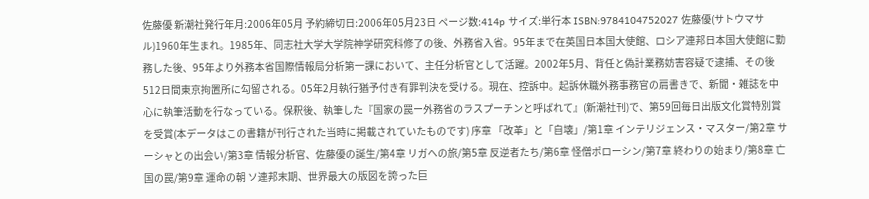佐藤優 新潮社発行年月:2006年05月 予約締切日:2006年05月23日 ページ数:414p サイズ:単行本 ISBN:9784104752027 佐藤優(サトウマサル)1960年生まれ。1985年、同志社大学大学院神学研究科修了の後、外務省入省。95年まで在英国日本国大使館、ロシア連邦日本国大使館に勤務した後、95年より外務本省国際情報局分析第一課において、主任分析官として活躍。2002年5月、背任と偽計業務妨害容疑で逮捕、その後512日間東京拘置所に勾留される。05年2月執行猶予付き有罪判決を受ける。現在、控訴中。起訴休職外務事務官の肩書きで、新聞・雑誌を中心に執筆活動を行なっている。保釈後、執筆した『国家の罠ー外務省のラスプーチンと呼ばれて』(新潮社刊)で、第59回毎日出版文化賞特別賞を受賞(本データはこの書籍が刊行された当時に掲載されていたものです) 序章 「改革」と「自壊」/第1章 インテリジェンス・マスター/第2章 サーシャとの出会い/第3章 情報分析官、佐藤優の誕生/第4章 リガへの旅/第5章 反逆者たち/第6章 怪僧ポローシン/第7章 終わりの始まり/第8章 亡国の罠/第9章 運命の朝 ソ連邦末期、世界最大の版図を誇った巨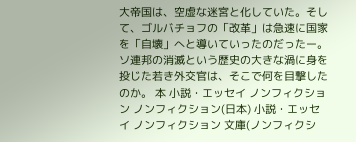大帝国は、空虚な迷宮と化していた。そして、ゴルバチョフの「改革」は急速に国家を「自壊」へと導いていったのだったー。ソ連邦の消滅という歴史の大きな渦に身を投じた若き外交官は、そこで何を目撃したのか。 本 小説・エッセイ ノンフィクション ノンフィクション(日本) 小説・エッセイ ノンフィクション 文庫(ノンフィクシ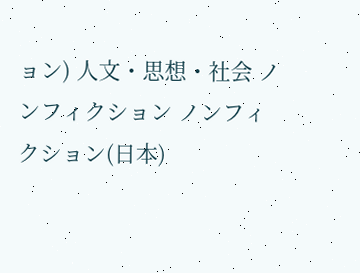ョン) 人文・思想・社会 ノンフィクション ノンフィクション(日本)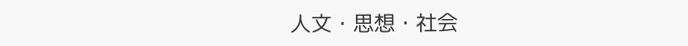人文・思想・社会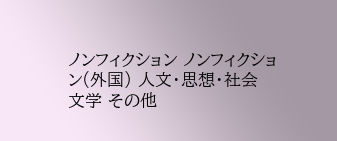ノンフィクション ノンフィクション(外国) 人文・思想・社会 文学 その他